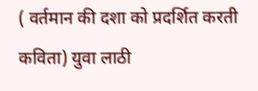( वर्तमान की दशा को प्रदर्शित करती कविता) युवा लाठी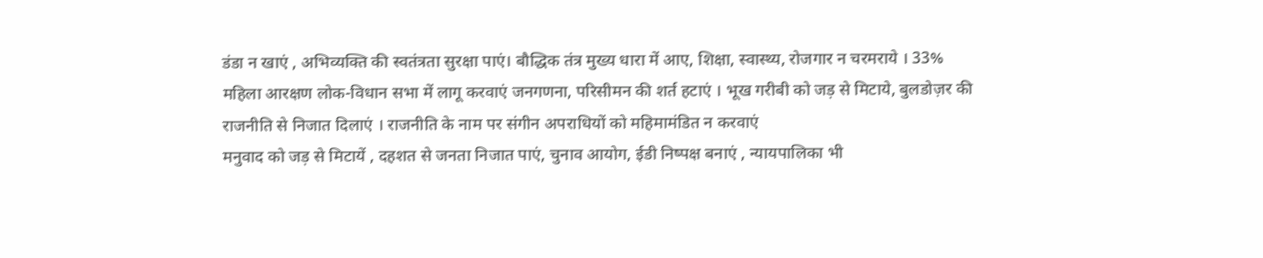डंडा न खाएं , अभिव्यक्ति की स्वतंत्रता सुरक्षा पाएं। बौद्धिक तंत्र मुख्य धारा में आए, शिक्षा, स्वास्थ्य, रोजगार न चरमराये । 33% महिला आरक्षण लोक-विधान सभा में लागू करवाएं जनगणना, परिसीमन की शर्त हटाएं । भूख गरीबी को जड़ से मिटाये, बुलडोज़र की राजनीति से निजात दिलाएं । राजनीति के नाम पर संगीन अपराधियों को महिमामंडित न करवाएं
मनुवाद को जड़ से मिटायें , दहशत से जनता निजात पाएं, चुनाव आयोग, ईडी निष्पक्ष बनाएं , न्यायपालिका भी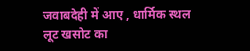जवाबदेही में आए , धार्मिक स्थल लूट खसोट का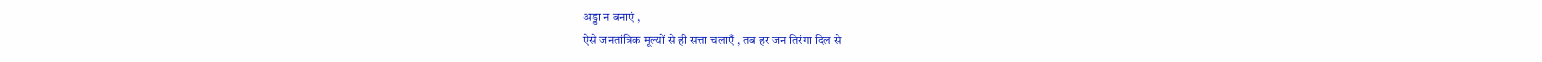अड्डा न बनाएं ,
ऐसे जनतांत्रिक मूल्यों से ही सत्ता चलाएँ , तब हर जन तिरंगा दिल से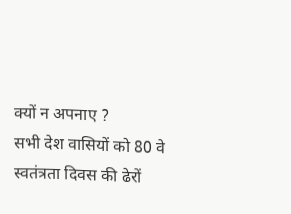क्यों न अपनाए ?
सभी देश वासियों को 80 वे स्वतंत्रता दिवस की ढेरों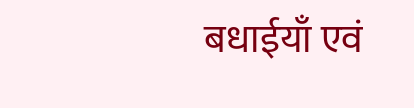बधाईयाँ एवं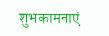शुभकामनाएं